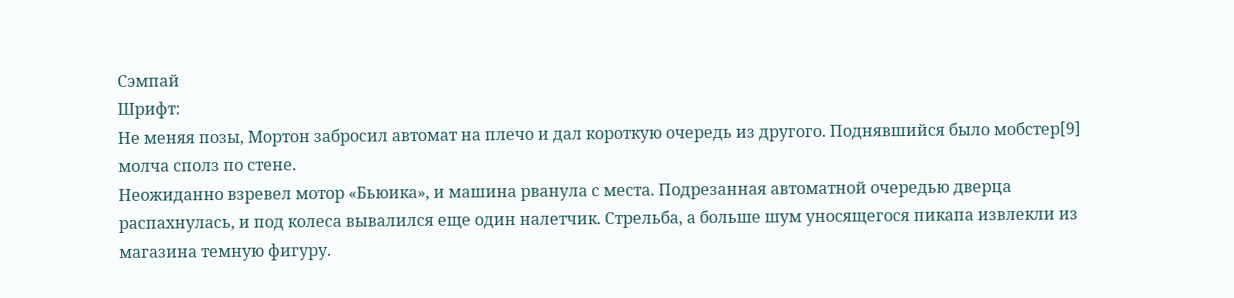Сэмпай
Шрифт:
Не меняя позы, Мортон забросил автомат на плечо и дал короткую очередь из другого. Поднявшийся было мобстер[9] молча сполз по стене.
Неожиданно взревел мотор «Бьюика», и машина рванула с места. Подрезанная автоматной очередью дверца распахнулась, и под колеса вывалился еще один налетчик. Стрельба, а больше шум уносящегося пикапа извлекли из магазина темную фигуру.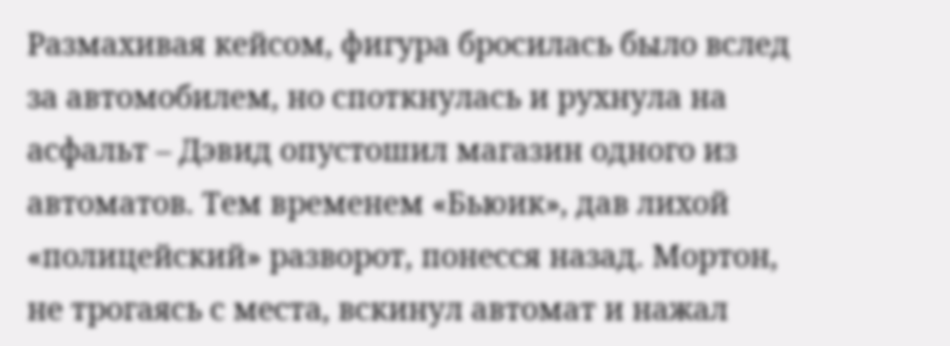Размахивая кейсом, фигура бросилась было вслед за автомобилем, но споткнулась и рухнула на асфальт – Дэвид опустошил магазин одного из автоматов. Тем временем «Бьюик», дав лихой «полицейский» разворот, понесся назад. Мортон, не трогаясь с места, вскинул автомат и нажал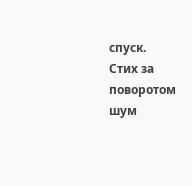спуск.
Стих за поворотом шум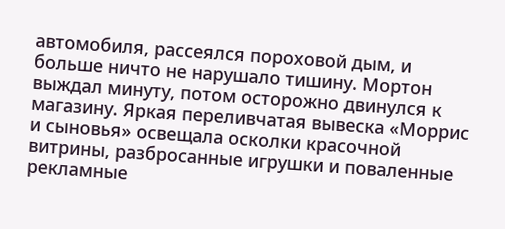автомобиля, рассеялся пороховой дым, и больше ничто не нарушало тишину. Мортон выждал минуту, потом осторожно двинулся к магазину. Яркая переливчатая вывеска «Моррис и сыновья» освещала осколки красочной витрины, разбросанные игрушки и поваленные рекламные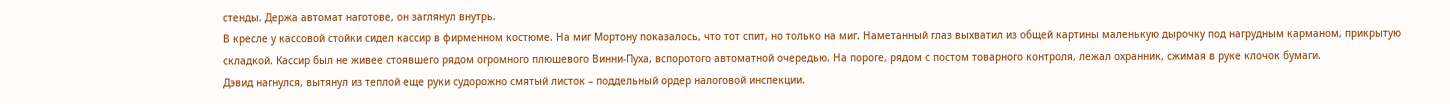стенды. Держа автомат наготове, он заглянул внутрь.
В кресле у кассовой стойки сидел кассир в фирменном костюме. На миг Мортону показалось, что тот спит, но только на миг. Наметанный глаз выхватил из общей картины маленькую дырочку под нагрудным карманом, прикрытую складкой. Кассир был не живее стоявшего рядом огромного плюшевого Винни-Пуха, вспоротого автоматной очередью. На пороге, рядом с постом товарного контроля, лежал охранник, сжимая в руке клочок бумаги.
Дэвид нагнулся, вытянул из теплой еще руки судорожно смятый листок – поддельный ордер налоговой инспекции.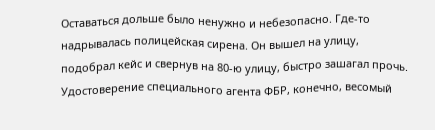Оставаться дольше было ненужно и небезопасно. Где-то надрывалась полицейская сирена. Он вышел на улицу, подобрал кейс и свернув на 80-ю улицу, быстро зашагал прочь. Удостоверение специального агента ФБР, конечно, весомый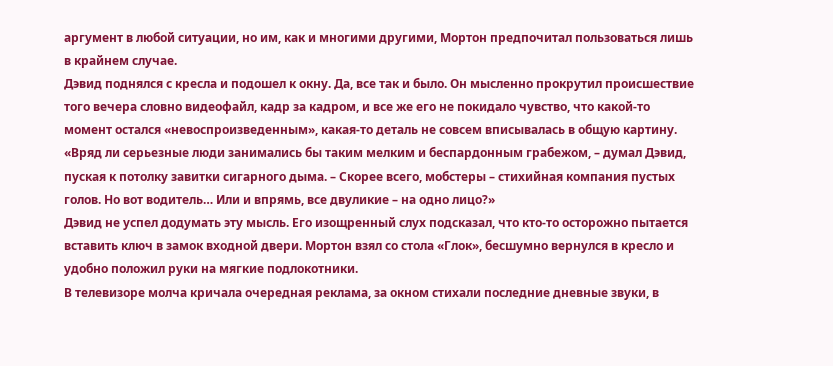аргумент в любой ситуации, но им, как и многими другими, Мортон предпочитал пользоваться лишь в крайнем случае.
Дэвид поднялся с кресла и подошел к окну. Да, все так и было. Он мысленно прокрутил происшествие того вечера словно видеофайл, кадр за кадром, и все же его не покидало чувство, что какой-то момент остался «невоспроизведенным», какая-то деталь не совсем вписывалась в общую картину.
«Вряд ли серьезные люди занимались бы таким мелким и беспардонным грабежом, – думал Дэвид, пуская к потолку завитки сигарного дыма. – Скорее всего, мобстеры – стихийная компания пустых голов. Но вот водитель… Или и впрямь, все двуликие – на одно лицо?»
Дэвид не успел додумать эту мысль. Его изощренный слух подсказал, что кто-то осторожно пытается вставить ключ в замок входной двери. Мортон взял со стола «Глок», бесшумно вернулся в кресло и удобно положил руки на мягкие подлокотники.
В телевизоре молча кричала очередная реклама, за окном стихали последние дневные звуки, в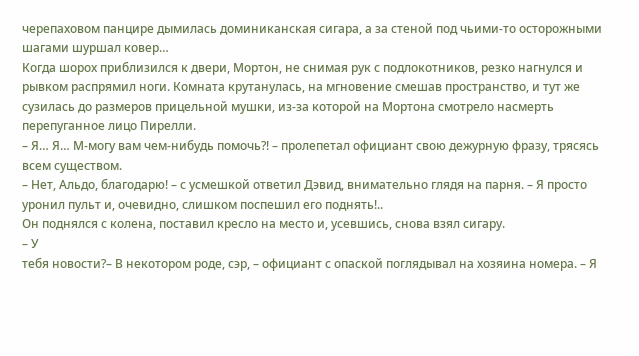черепаховом панцире дымилась доминиканская сигара, а за стеной под чьими-то осторожными шагами шуршал ковер…
Когда шорох приблизился к двери, Мортон, не снимая рук с подлокотников, резко нагнулся и рывком распрямил ноги. Комната крутанулась, на мгновение смешав пространство, и тут же сузилась до размеров прицельной мушки, из-за которой на Мортона смотрело насмерть перепуганное лицо Пирелли.
– Я… Я… М-могу вам чем-нибудь помочь?! – пролепетал официант свою дежурную фразу, трясясь всем существом.
– Нет, Альдо, благодарю! – с усмешкой ответил Дэвид, внимательно глядя на парня. – Я просто уронил пульт и, очевидно, слишком поспешил его поднять!..
Он поднялся с колена, поставил кресло на место и, усевшись, снова взял сигару.
– У
тебя новости?– В некотором роде, сэр, – официант с опаской поглядывал на хозяина номера. – Я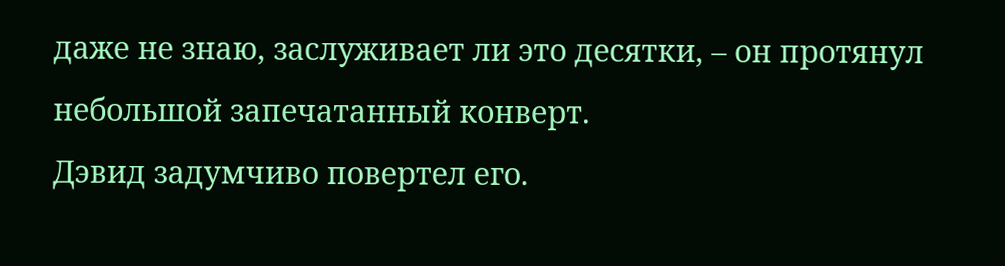даже не знаю, заслуживает ли это десятки, – он протянул небольшой запечатанный конверт.
Дэвид задумчиво повертел его.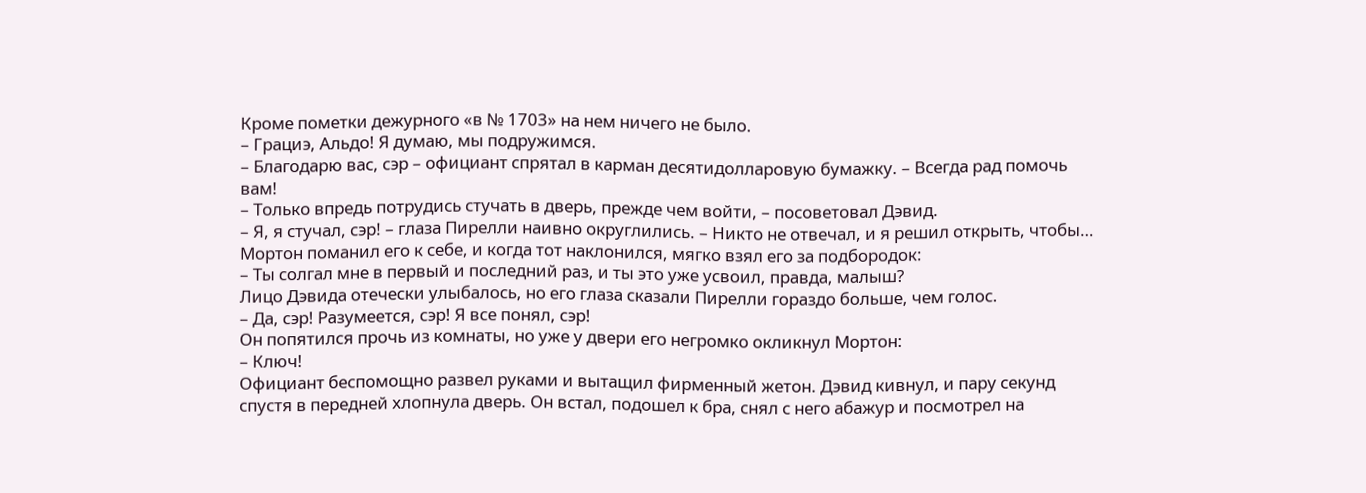Кроме пометки дежурного «в № 1703» на нем ничего не было.
– Грациэ, Альдо! Я думаю, мы подружимся.
– Благодарю вас, сэр – официант спрятал в карман десятидолларовую бумажку. – Всегда рад помочь вам!
– Только впредь потрудись стучать в дверь, прежде чем войти, – посоветовал Дэвид.
– Я, я стучал, сэр! – глаза Пирелли наивно округлились. – Никто не отвечал, и я решил открыть, чтобы…
Мортон поманил его к себе, и когда тот наклонился, мягко взял его за подбородок:
– Ты солгал мне в первый и последний раз, и ты это уже усвоил, правда, малыш?
Лицо Дэвида отечески улыбалось, но его глаза сказали Пирелли гораздо больше, чем голос.
– Да, сэр! Разумеется, сэр! Я все понял, сэр!
Он попятился прочь из комнаты, но уже у двери его негромко окликнул Мортон:
– Ключ!
Официант беспомощно развел руками и вытащил фирменный жетон. Дэвид кивнул, и пару секунд спустя в передней хлопнула дверь. Он встал, подошел к бра, снял с него абажур и посмотрел на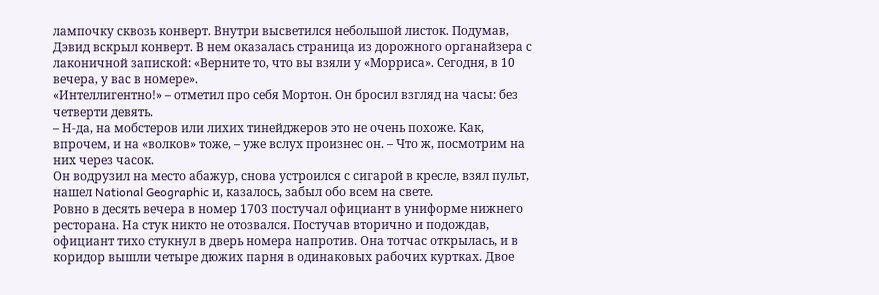лампочку сквозь конверт. Внутри высветился небольшой листок. Подумав, Дэвид вскрыл конверт. В нем оказалась страница из дорожного органайзера с лаконичной запиской: «Верните то, что вы взяли у «Морриса». Сегодня, в 10 вечера, у вас в номере».
«Интеллигентно!» – отметил про себя Мортон. Он бросил взгляд на часы: без четверти девять.
– Н-да, на мобстеров или лихих тинейджеров это не очень похоже. Как, впрочем, и на «волков» тоже, – уже вслух произнес он. – Что ж, посмотрим на них через часок.
Он водрузил на место абажур, снова устроился с сигарой в кресле, взял пульт, нашел National Geographic и, казалось, забыл обо всем на свете.
Ровно в десять вечера в номер 1703 постучал официант в униформе нижнего ресторана. На стук никто не отозвался. Постучав вторично и подождав, официант тихо стукнул в дверь номера напротив. Она тотчас открылась, и в коридор вышли четыре дюжих парня в одинаковых рабочих куртках. Двое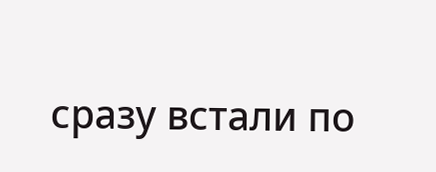сразу встали по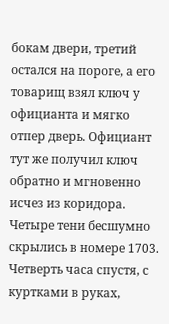бокам двери, третий остался на пороге, а его товарищ взял ключ у официанта и мягко отпер дверь. Официант тут же получил ключ обратно и мгновенно исчез из коридора. Четыре тени бесшумно скрылись в номере 1703.
Четверть часа спустя, с куртками в руках,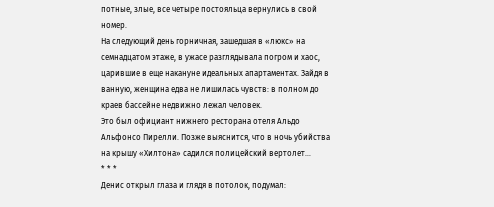потные, злые, все четыре постояльца вернулись в свой номер.
На следующий день горничная, зашедшая в «люкс» на семнадцатом этаже, в ужасе разглядывала погром и хаос, царившие в еще накануне идеальных апартаментах. Зайдя в ванную, женщина едва не лишилась чувств: в полном до краев бассейне недвижно лежал человек.
Это был официант нижнего ресторана отеля Альдо Альфонсо Пирелли. Позже выяснится, что в ночь убийства на крышу «Хилтона» садился полицейский вертолет…
* * *
Денис открыл глаза и глядя в потолок, подумал: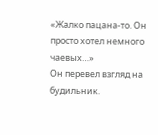«Жалко пацана-то. Он просто хотел немного чаевых…»
Он перевел взгляд на будильник.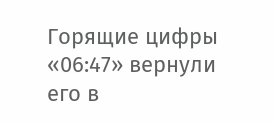Горящие цифры «06:47» вернули его в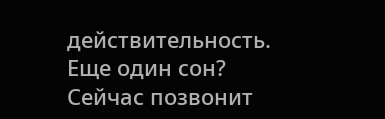действительность. Еще один сон? Сейчас позвонит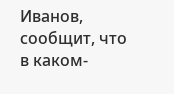Иванов, сообщит, что в каком-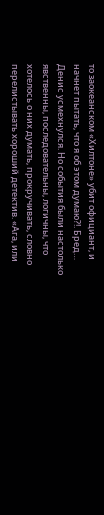то заокеанском «Хилтоне» убит официант, и начнет пытать, что я об этом думаю?!. Бред… Денис усмехнулся. Но события были настолько явственны, последовательны, логичны, что хотелось о них думать, прокручивать, словно перелистывать хороший детектив. «Ага, или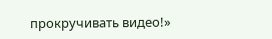прокручивать видео!»